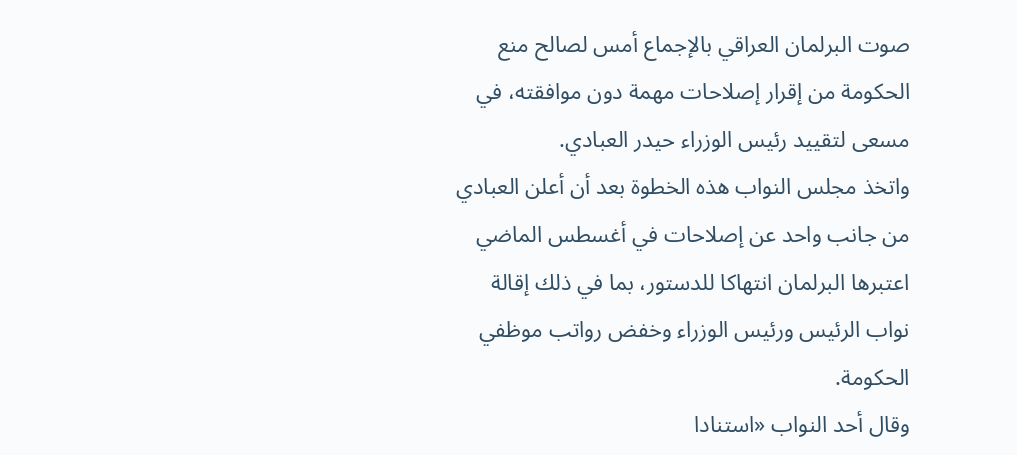صوت البرلمان العراقي بالإجماع أمس لصالح منع الحكومة من إقرار إصلاحات مهمة دون موافقته، في مسعى لتقييد رئيس الوزراء حيدر العبادي.
واتخذ مجلس النواب هذه الخطوة بعد أن أعلن العبادي من جانب واحد عن إصلاحات في أغسطس الماضي اعتبرها البرلمان انتهاكا للدستور، بما في ذلك إقالة نواب الرئيس ورئيس الوزراء وخفض رواتب موظفي الحكومة.
وقال أحد النواب «استنادا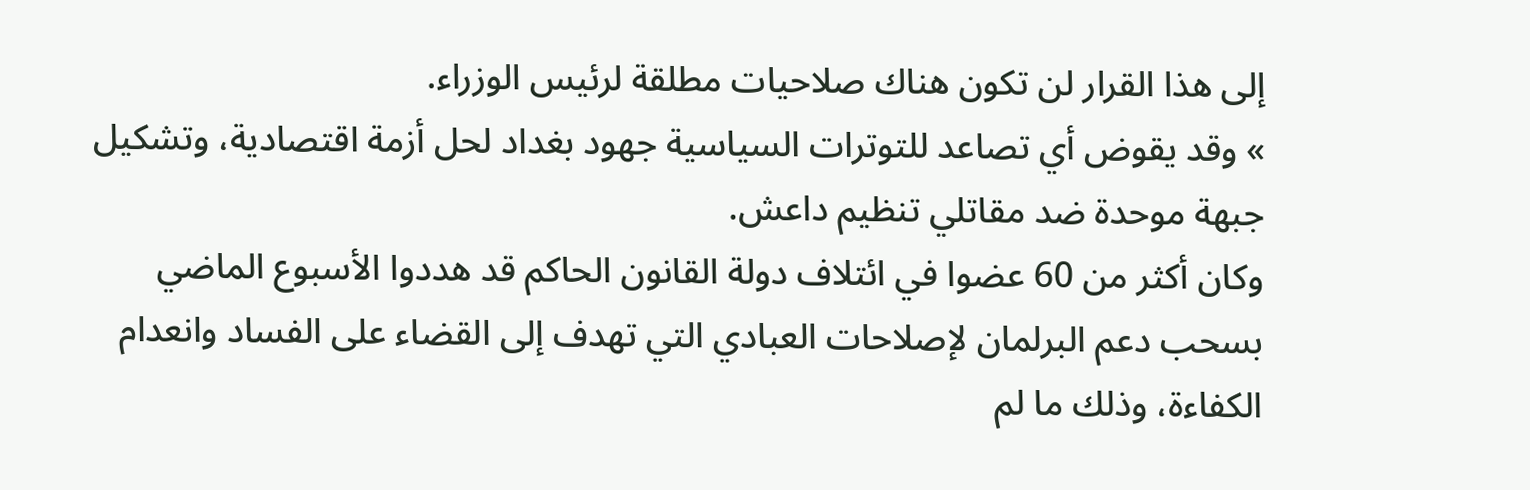إلى هذا القرار لن تكون هناك صلاحيات مطلقة لرئيس الوزراء.
» وقد يقوض أي تصاعد للتوترات السياسية جهود بغداد لحل أزمة اقتصادية، وتشكيل جبهة موحدة ضد مقاتلي تنظيم داعش.
وكان أكثر من 60 عضوا في ائتلاف دولة القانون الحاكم قد هددوا الأسبوع الماضي بسحب دعم البرلمان لإصلاحات العبادي التي تهدف إلى القضاء على الفساد وانعدام الكفاءة، وذلك ما لم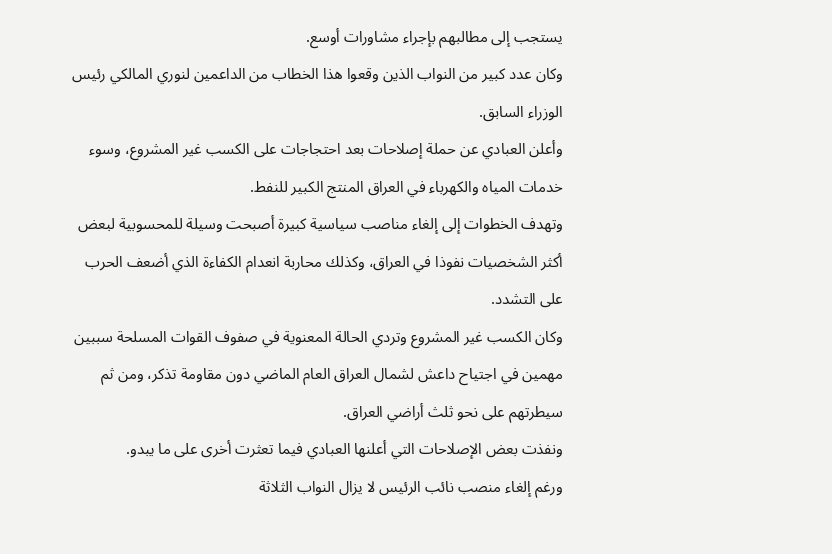يستجب إلى مطالبهم بإجراء مشاورات أوسع.
وكان عدد كبير من النواب الذين وقعوا هذا الخطاب من الداعمين لنوري المالكي رئيس الوزراء السابق.
وأعلن العبادي عن حملة إصلاحات بعد احتجاجات على الكسب غير المشروع، وسوء خدمات المياه والكهرباء في العراق المنتج الكبير للنفط.
وتهدف الخطوات إلى إلغاء مناصب سياسية كبيرة أصبحت وسيلة للمحسوبية لبعض أكثر الشخصيات نفوذا في العراق، وكذلك محاربة انعدام الكفاءة الذي أضعف الحرب على التشدد.
وكان الكسب غير المشروع وتردي الحالة المعنوية في صفوف القوات المسلحة سببين مهمين في اجتياح داعش لشمال العراق العام الماضي دون مقاومة تذكر، ومن ثم سيطرتهم على نحو ثلث أراضي العراق.
ونفذت بعض الإصلاحات التي أعلنها العبادي فيما تعثرت أخرى على ما يبدو.
ورغم إلغاء منصب نائب الرئيس لا يزال النواب الثلاثة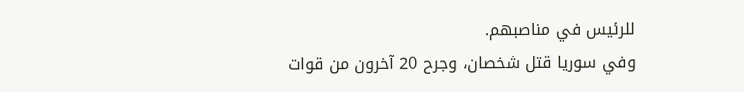للرئيس في مناصبهم.
وفي سوريا قتل شخصان، وجرح 20 آخرون من قوات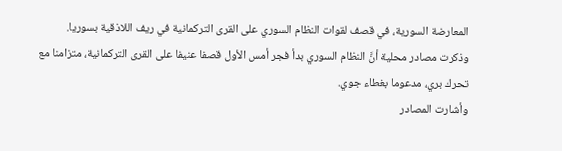المعارضة السورية، في قصف لقوات النظام السوري على القرى التركمانية في ريف اللاذقية بسوريا.
وذكرت مصادر محلية أنَّ النظام السوري بدأ فجر أمس الأول قصفا عنيفا على القرى التركمانية، متزامنا مع تحرك بري، مدعوما بغطاء جوي.
وأشارت المصادر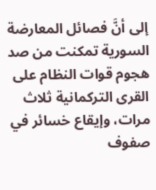إلى أنَّ فصائل المعارضة السورية تمكنت من صد هجوم قوات النظام على القرى التركمانية ثلاث مرات، وإيقاع خسائر في صفوف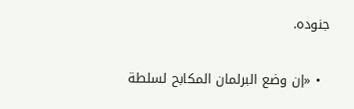جنوده.

  • «إن وضع البرلمان المكابح لسلطة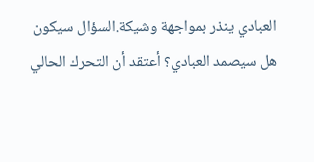العبادي ينذر بمواجهة وشيكة.السؤال سيكون هل سيصمد العبادي؟ أعتقد أن التحرك الحالي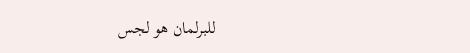للبرلمان هو لجس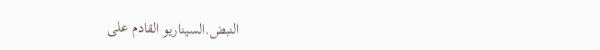النبض.السيناريو القادم على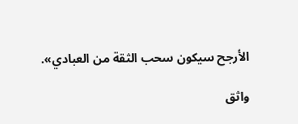الأرجح سيكون سحب الثقة من العبادي».

واثق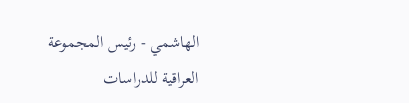الهاشمي - رئيس المجموعة العراقية للدراسات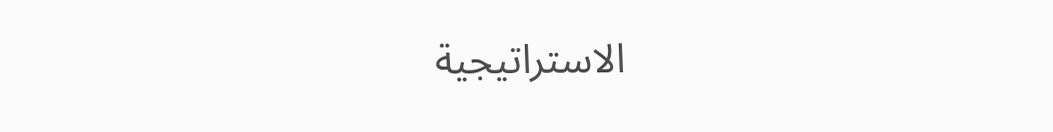الاستراتيجية